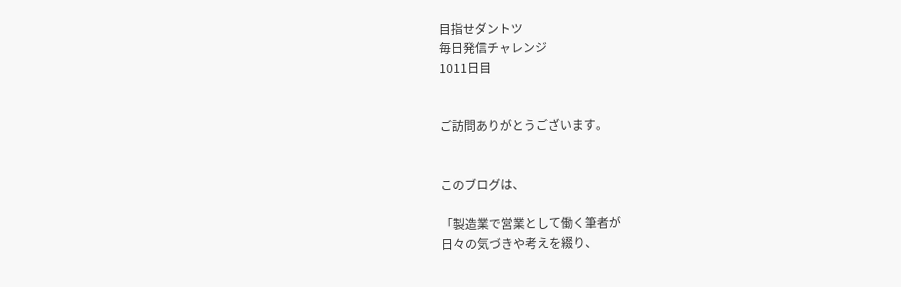目指せダントツ
毎日発信チャレンジ
1011日目


ご訪問ありがとうございます。


このブログは、

「製造業で営業として働く筆者が
日々の気づきや考えを綴り、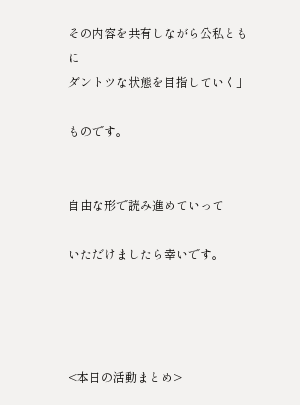その内容を共有しながら公私ともに
ダントツな状態を目指していく」

ものです。


自由な形で読み進めていって

いただけましたら幸いです。




<本日の活動まとめ>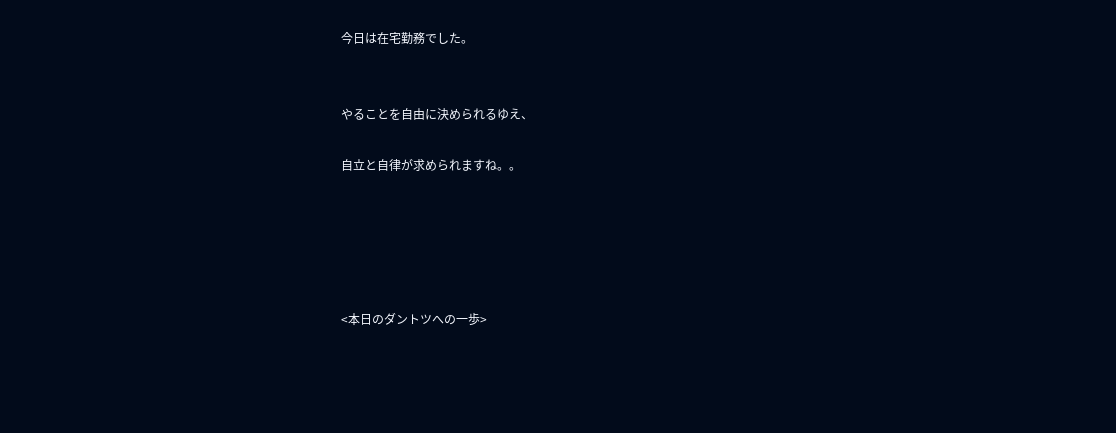今日は在宅勤務でした。


やることを自由に決められるゆえ、

自立と自律が求められますね。。





<本日のダントツへの一歩>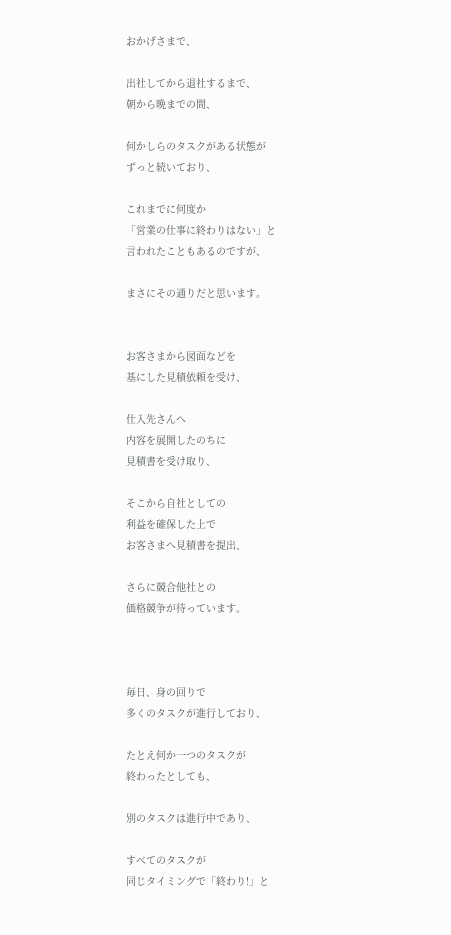おかげさまで、

出社してから退社するまで、
朝から晩までの間、

何かしらのタスクがある状態が
ずっと続いており、

これまでに何度か
「営業の仕事に終わりはない」と
言われたこともあるのですが、

まさにその通りだと思います。


お客さまから図面などを
基にした見積依頼を受け、

仕入先さんへ
内容を展開したのちに
見積書を受け取り、

そこから自社としての
利益を確保した上で
お客さまへ見積書を提出、

さらに競合他社との
価格競争が待っています。



毎日、身の回りで
多くのタスクが進行しており、

たとえ何か一つのタスクが
終わったとしても、

別のタスクは進行中であり、

すべてのタスクが
同じタイミングで「終わり!」と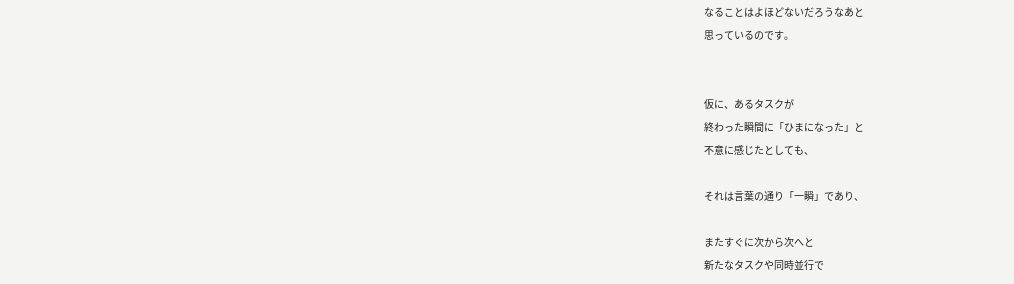なることはよほどないだろうなあと
思っているのです。


仮に、あるタスクが
終わった瞬間に「ひまになった」と
不意に感じたとしても、

それは言葉の通り「一瞬」であり、

またすぐに次から次へと
新たなタスクや同時並行で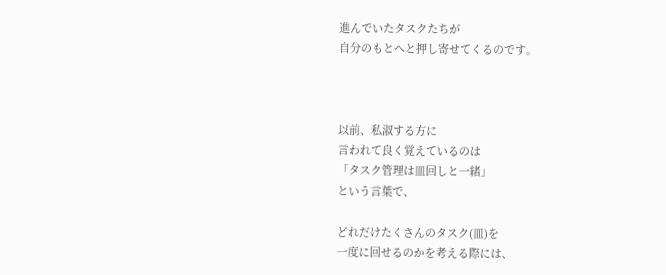進んでいたタスクたちが
自分のもとへと押し寄せてくるのです。



以前、私淑する方に
言われて良く覚えているのは
「タスク管理は皿回しと一緒」
という言葉で、

どれだけたくさんのタスク(皿)を
一度に回せるのかを考える際には、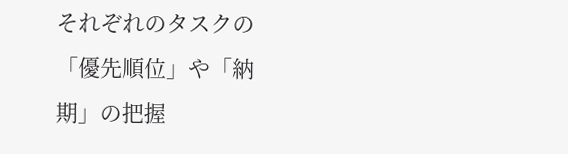それぞれのタスクの
「優先順位」や「納期」の把握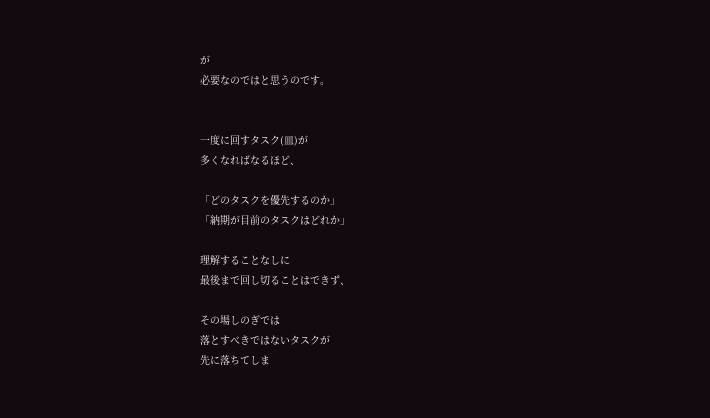が
必要なのではと思うのです。


一度に回すタスク(皿)が
多くなればなるほど、

「どのタスクを優先するのか」
「納期が目前のタスクはどれか」

理解することなしに
最後まで回し切ることはできず、

その場しのぎでは
落とすべきではないタスクが
先に落ちてしま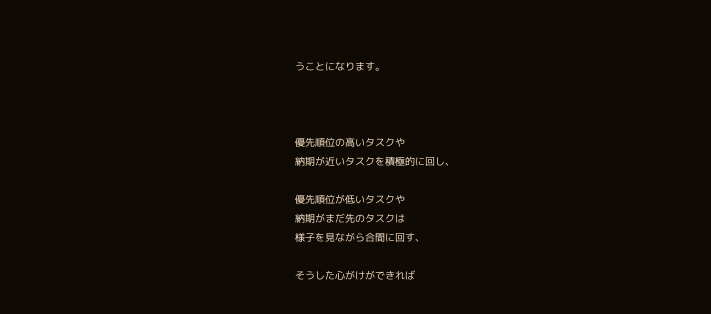うことになります。



優先順位の高いタスクや
納期が近いタスクを積極的に回し、

優先順位が低いタスクや
納期がまだ先のタスクは
様子を見ながら合間に回す、

そうした心がけができれば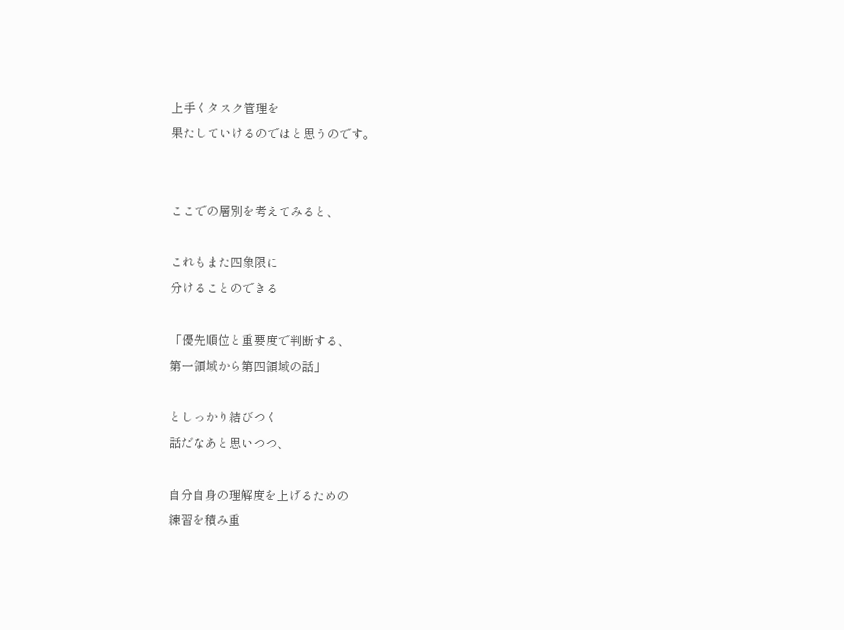上手くタスク管理を
果たしていけるのではと思うのです。


ここでの層別を考えてみると、

これもまた四象限に
分けることのできる

「優先順位と重要度で判断する、
第一領域から第四領域の話」

としっかり結びつく
話だなあと思いつつ、

自分自身の理解度を上げるための
練習を積み重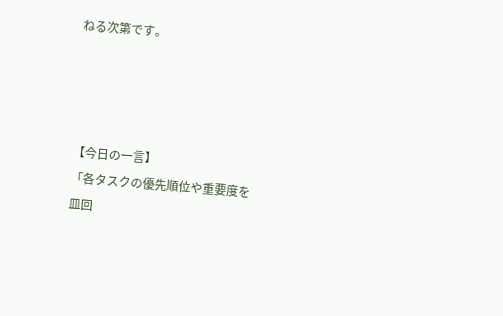ねる次第です。




【今日の一言】
「各タスクの優先順位や重要度を
皿回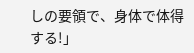しの要領で、身体で体得する!」